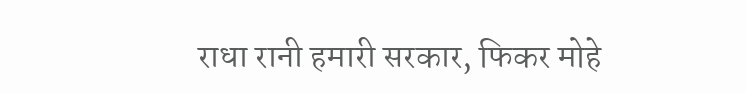राधा रानी हमारी सरकार, फिकर मोहे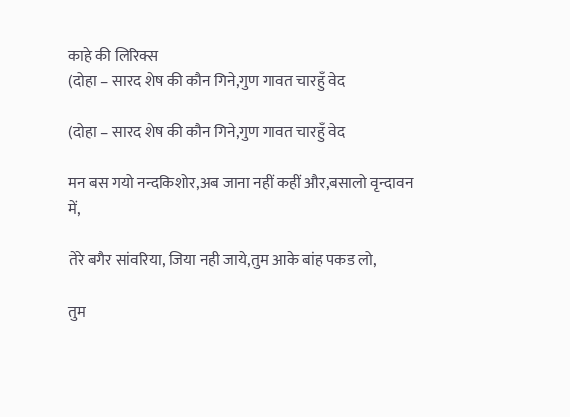काहे की लिरिक्स
(दोहा – सारद शेष की कौन गिने,गुण गावत चारहुँ वेद

(दोहा – सारद शेष की कौन गिने,गुण गावत चारहुँ वेद

मन बस गयो नन्दकिशोर,अब जाना नहीं कहीं और,बसालो वृन्दावन में,

तेरे बगैर सांवरिया, जिया नही जाये,तुम आके बांह पकड लो,

तुम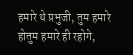हमारे थे प्रभुजी, तुम हमारे होतुम हमारे ही रहोगे,